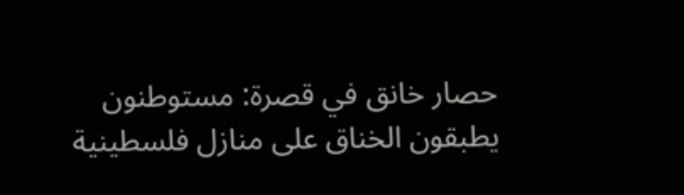حصار خانق في قصرة: مستوطنون يطبقون الخناق على منازل فلسطينية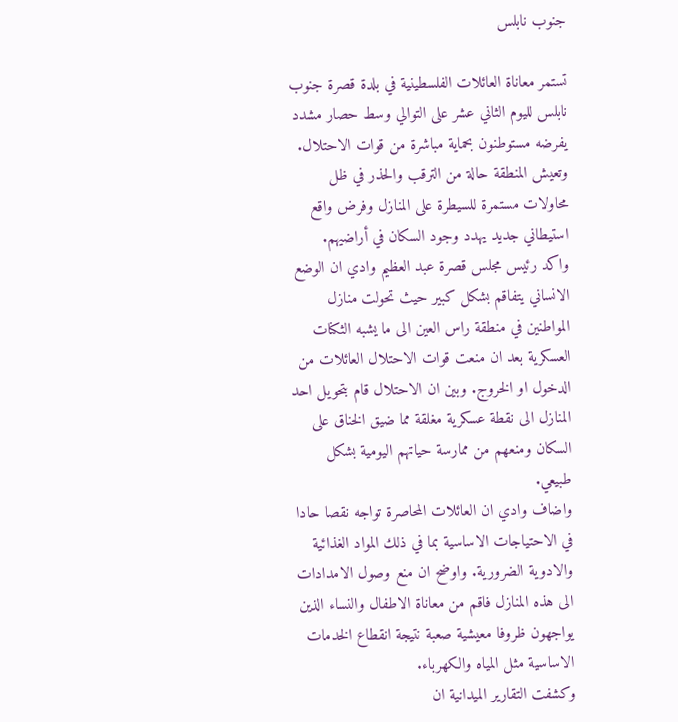جنوب نابلس

تستمر معاناة العائلات الفلسطينية في بلدة قصرة جنوب نابلس لليوم الثاني عشر على التوالي وسط حصار مشدد يفرضه مستوطنون بحماية مباشرة من قوات الاحتلال. وتعيش المنطقة حالة من الترقب والحذر في ظل محاولات مستمرة للسيطرة على المنازل وفرض واقع استيطاني جديد يهدد وجود السكان في أراضيهم.
واكد رئيس مجلس قصرة عبد العظيم وادي ان الوضع الانساني يتفاقم بشكل كبير حيث تحولت منازل المواطنين في منطقة راس العين الى ما يشبه الثكنات العسكرية بعد ان منعت قوات الاحتلال العائلات من الدخول او الخروج. وبين ان الاحتلال قام بتحويل احد المنازل الى نقطة عسكرية مغلقة مما ضيق الخناق على السكان ومنعهم من ممارسة حياتهم اليومية بشكل طبيعي.
واضاف وادي ان العائلات المحاصرة تواجه نقصا حادا في الاحتياجات الاساسية بما في ذلك المواد الغذائية والادوية الضرورية. واوضح ان منع وصول الامدادات الى هذه المنازل فاقم من معاناة الاطفال والنساء الذين يواجهون ظروفا معيشية صعبة نتيجة انقطاع الخدمات الاساسية مثل المياه والكهرباء.
وكشفت التقارير الميدانية ان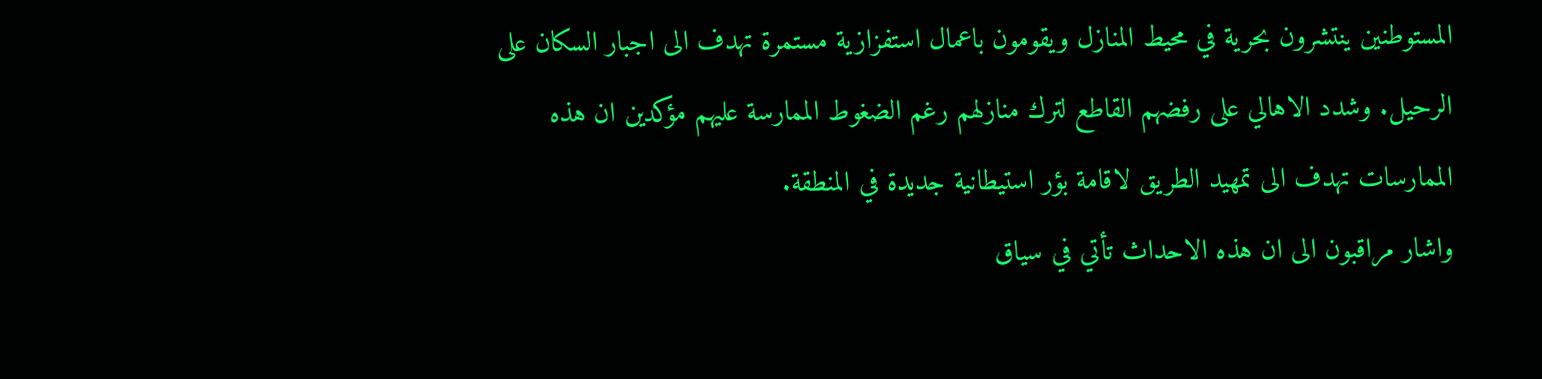المستوطنين ينتشرون بحرية في محيط المنازل ويقومون باعمال استفزازية مستمرة تهدف الى اجبار السكان على الرحيل. وشدد الاهالي على رفضهم القاطع لترك منازلهم رغم الضغوط الممارسة عليهم مؤكدين ان هذه الممارسات تهدف الى تمهيد الطريق لاقامة بؤر استيطانية جديدة في المنطقة.
واشار مراقبون الى ان هذه الاحداث تأتي في سياق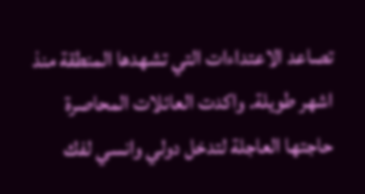تصاعد الاعتداءات التي تشهدها المنطقة منذ اشهر طويلة. واكدت العائلات المحاصرة حاجتها العاجلة لتدخل دولي وانسي لفك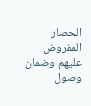الحصار المفروض عليهم وضمان وصول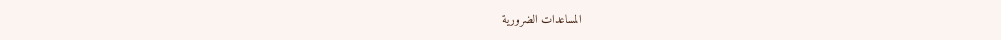المساعدات الضرورية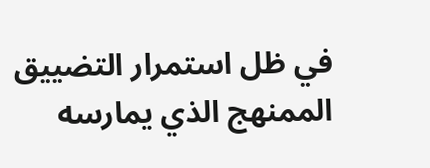في ظل استمرار التضييق الممنهج الذي يمارسه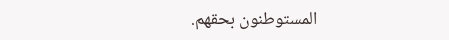المستوطنون بحقهم.